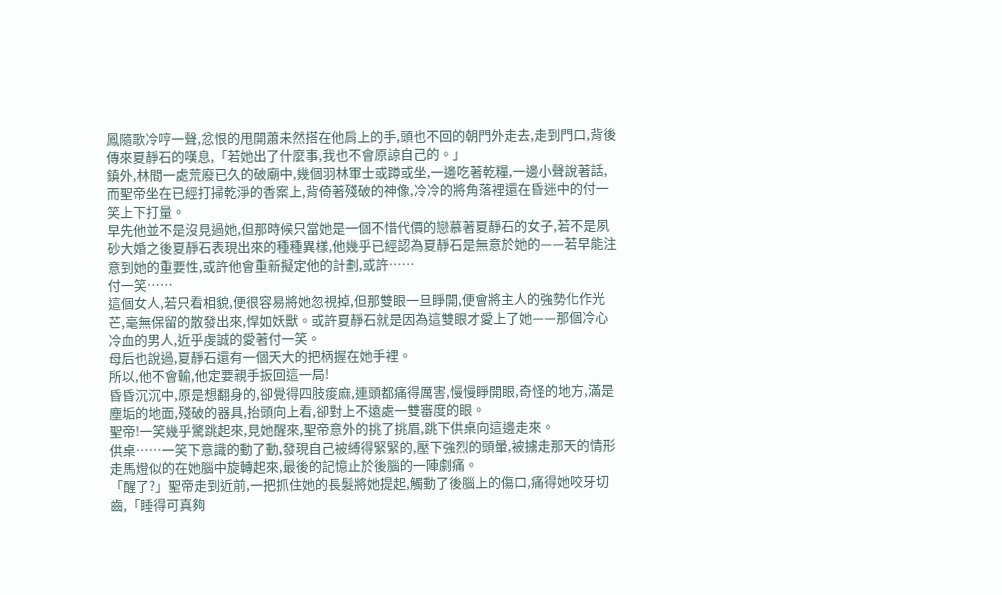鳳隨歌冷哼一聲,忿恨的甩開蕭未然搭在他肩上的手,頭也不回的朝門外走去,走到門口,背後傳來夏靜石的嘆息,「若她出了什麼事,我也不會原諒自己的。」
鎮外,林間一處荒廢已久的破廟中,幾個羽林軍士或蹲或坐,一邊吃著乾糧,一邊小聲說著話,而聖帝坐在已經打掃乾淨的香案上,背倚著殘破的神像,冷冷的將角落裡還在昏迷中的付一笑上下打量。
早先他並不是沒見過她,但那時候只當她是一個不惜代價的戀慕著夏靜石的女子,若不是夙砂大婚之後夏靜石表現出來的種種異樣,他幾乎已經認為夏靜石是無意於她的——若早能注意到她的重要性,或許他會重新擬定他的計劃,或許……
付一笑……
這個女人,若只看相貌,便很容易將她忽視掉,但那雙眼一旦睜開,便會將主人的強勢化作光芒,毫無保留的散發出來,悍如妖獸。或許夏靜石就是因為這雙眼才愛上了她——那個冷心冷血的男人,近乎虔誠的愛著付一笑。
母后也說過,夏靜石還有一個天大的把柄握在她手裡。
所以,他不會輸,他定要親手扳回這一局!
昏昏沉沉中,原是想翻身的,卻覺得四肢痠麻,連頭都痛得厲害,慢慢睜開眼,奇怪的地方,滿是塵垢的地面,殘破的器具,抬頭向上看,卻對上不遠處一雙審度的眼。
聖帝!一笑幾乎驚跳起來,見她醒來,聖帝意外的挑了挑眉,跳下供桌向這邊走來。
供桌……一笑下意識的動了動,發現自己被縛得緊緊的,壓下強烈的頭暈,被擄走那天的情形走馬燈似的在她腦中旋轉起來,最後的記憶止於後腦的一陣劇痛。
「醒了?」聖帝走到近前,一把抓住她的長髮將她提起,觸動了後腦上的傷口,痛得她咬牙切齒,「睡得可真夠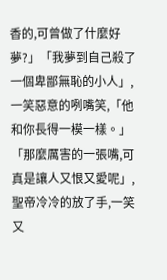香的,可曾做了什麼好夢?」「我夢到自己殺了一個卑鄙無恥的小人」,一笑惡意的咧嘴笑,「他和你長得一模一樣。」
「那麼厲害的一張嘴,可真是讓人又恨又愛呢」,聖帝冷冷的放了手,一笑又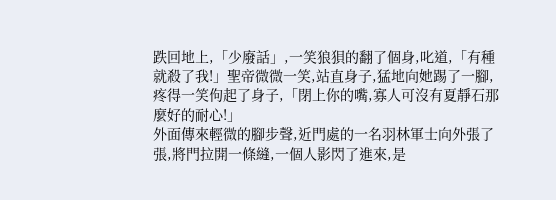跌回地上,「少廢話」,一笑狼狽的翻了個身,叱道,「有種就殺了我!」聖帝微微一笑,站直身子,猛地向她踢了一腳,疼得一笑佝起了身子,「閉上你的嘴,寡人可沒有夏靜石那麼好的耐心!」
外面傳來輕微的腳步聲,近門處的一名羽林軍士向外張了張,將門拉開一條縫,一個人影閃了進來,是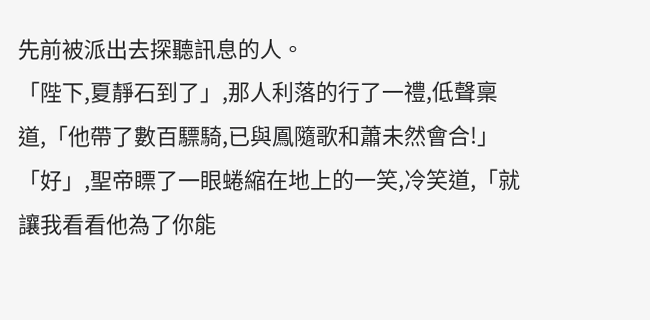先前被派出去探聽訊息的人。
「陛下,夏靜石到了」,那人利落的行了一禮,低聲稟道,「他帶了數百驃騎,已與鳳隨歌和蕭未然會合!」「好」,聖帝瞟了一眼蜷縮在地上的一笑,冷笑道,「就讓我看看他為了你能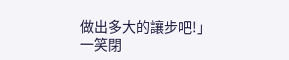做出多大的讓步吧!」
一笑閉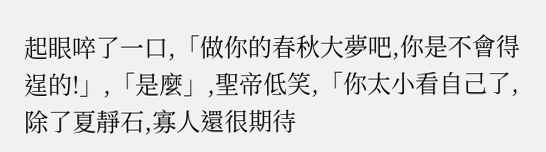起眼啐了一口,「做你的春秋大夢吧,你是不會得逞的!」,「是麼」,聖帝低笑,「你太小看自己了,除了夏靜石,寡人還很期待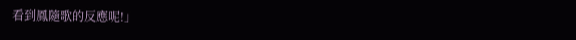看到鳳隨歌的反應呢!」